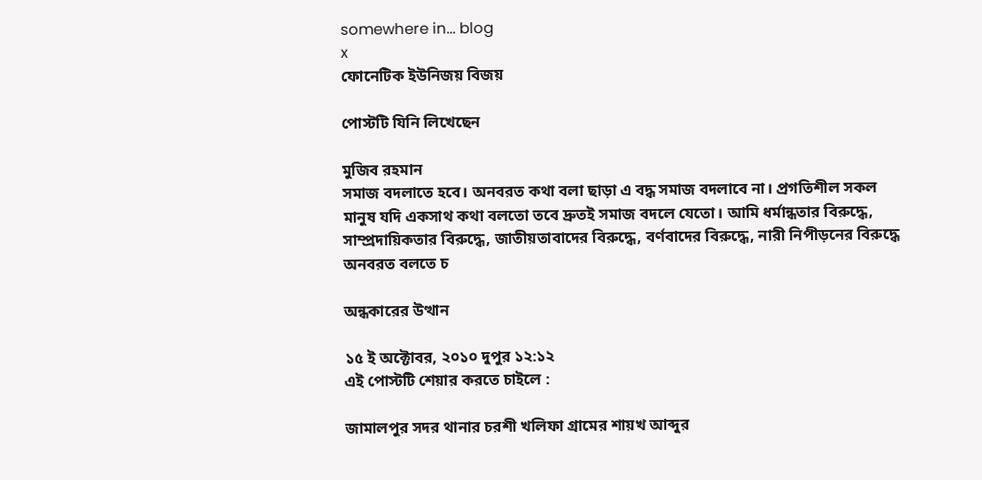somewhere in... blog
x
ফোনেটিক ইউনিজয় বিজয়

পোস্টটি যিনি লিখেছেন

মুজিব রহমান
সমাজ বদলাতে হবে। অনবরত কথা বলা ছাড়া এ বদ্ধ সমাজ বদলাবে না। প্রগতিশীল সকল মানুষ যদি একসাথ কথা বলতো তবে দ্রুতই সমাজ বদলে যেতো। আমি ধর্মান্ধতার বিরুদ্ধে, সাম্প্রদায়িকতার বিরুদ্ধে, জাতীয়তাবাদের বিরুদ্ধে, বর্ণবাদের বিরুদ্ধে, নারী নিপীড়নের বিরুদ্ধে অনবরত বলতে চ

অন্ধকারের উত্থান

১৫ ই অক্টোবর, ২০১০ দুপুর ১২:১২
এই পোস্টটি শেয়ার করতে চাইলে :

জামালপুর সদর থানার চরশী খলিফা গ্রামের শায়খ আব্দুর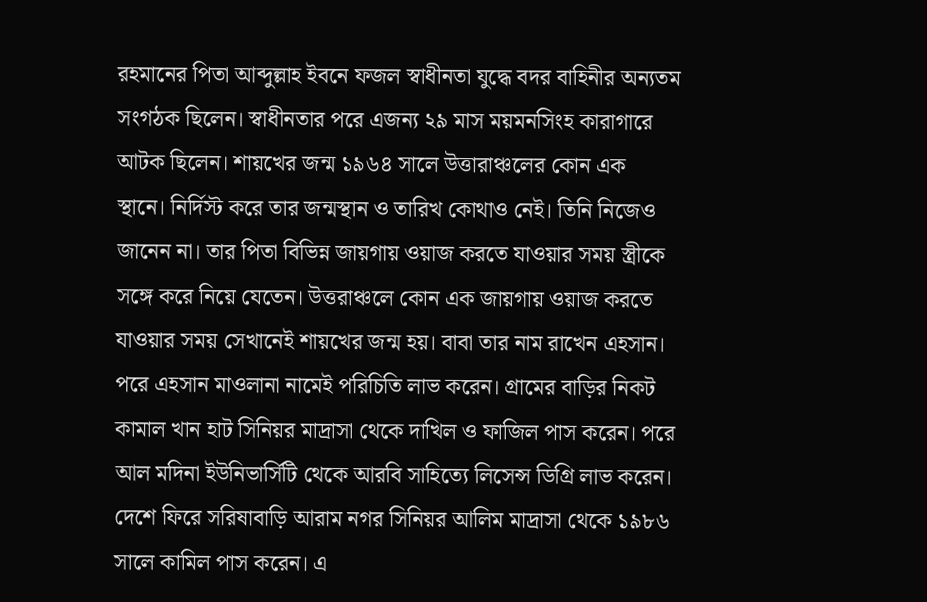রহমানের পিতা আব্দুল্লাহ ইবনে ফজল স্বাধীনতা যুদ্ধে বদর বাহিনীর অন্যতম সংগঠক ছিলেন। স্বাধীনতার পরে এজন্য ২৯ মাস ময়মনসিংহ কারাগারে আটক ছিলেন। শায়খের জন্ম ১৯৬৪ সালে উত্তারাঞ্চলের কোন এক স্থানে। নির্দিস্ট করে তার জন্মস্থান ও তারিখ কোথাও নেই। তিনি নিজেও জানেন না। তার পিতা বিভিন্ন জায়গায় ওয়াজ করতে যাওয়ার সময় স্ত্রীকে সঙ্গে করে নিয়ে যেতেন। উত্তরাঞ্চলে কোন এক জায়গায় ওয়াজ করতে যাওয়ার সময় সেখানেই শায়খের জন্ম হয়। বাবা তার নাম রাখেন এহসান। পরে এহসান মাওলানা নামেই পরিচিতি লাভ করেন। গ্রামের বাড়ির নিকট কামাল খান হাট সিনিয়র মাদ্রাসা থেকে দাখিল ও ফাজিল পাস করেন। পরে আল মদিনা ইউনিভার্সিটি থেকে আরবি সাহিত্যে লিসেন্স ডিগ্রি লাভ করেন। দেশে ফিরে সরিষাবাড়ি আরাম নগর সিনিয়র আলিম মাদ্রাসা থেকে ১৯৮৬ সালে কামিল পাস করেন। এ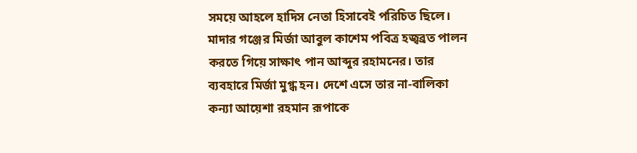সময়ে আহলে হাদিস নেতা হিসাবেই পরিচিত ছিলে।
মাদার গঞ্জের মির্জা আবুল কাশেম পবিত্র হজ্বব্রত পালন করতে গিয়ে সাক্ষাৎ পান আব্দুর রহামনের। তার ব্যবহারে মির্জা মুগ্ধ হন। দেশে এসে তার না-বালিকা কন্যা আয়েশা রহমান রূপাকে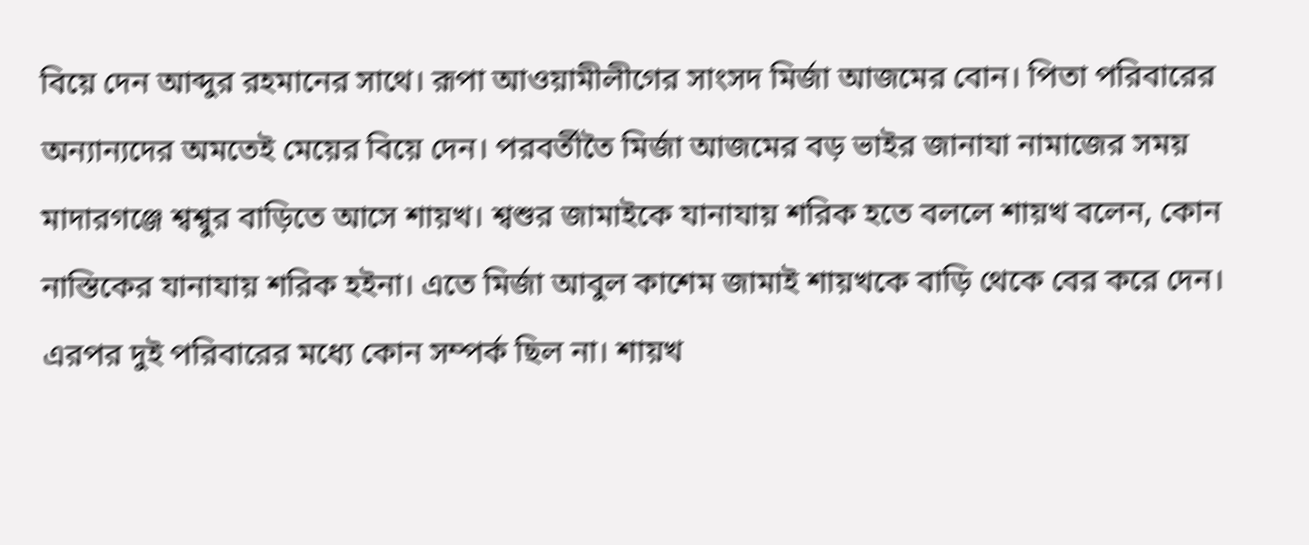বিয়ে দেন আব্দুর রহমানের সাথে। রূপা আওয়ামীলীগের সাংসদ মির্জা আজমের বোন। পিতা পরিবারের অন্যান্যদের অমতেই মেয়ের বিয়ে দেন। পরবর্তীতৈ মির্জা আজমের বড় ভাইর জানাযা নামাজের সময় মাদারগঞ্জে শ্বশ্বুর বাড়িতে আসে শায়খ। শ্বশুর জামাইকে যানাযায় শরিক হতে বললে শায়খ বলেন, কোন নাস্তিকের যানাযায় শরিক হইনা। এতে মির্জা আবুল কাশেম জামাই শায়খকে বাড়ি থেকে বের করে দেন। এরপর দুই পরিবারের মধ্যে কোন সম্পর্ক ছিল না। শায়খ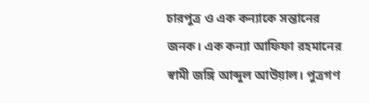চারপুত্র ও এক কন্যাকে সন্তানের জনক। এক কন্যা আফিফা রহমানের স্বামী জঙ্গি আব্দুল আউয়াল। পুত্রগণ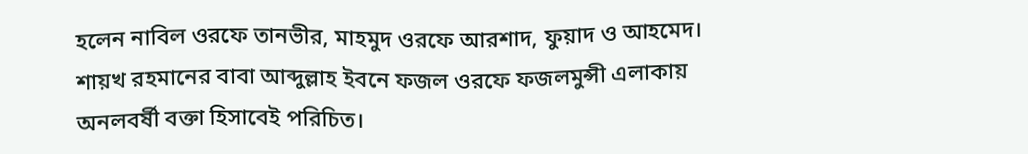হলেন নাবিল ওরফে তানভীর, মাহমুদ ওরফে আরশাদ, ফুয়াদ ও আহমেদ।
শায়খ রহমানের বাবা আব্দুল্লাহ ইবনে ফজল ওরফে ফজলমুন্সী এলাকায় অনলবর্ষী বক্তা হিসাবেই পরিচিত।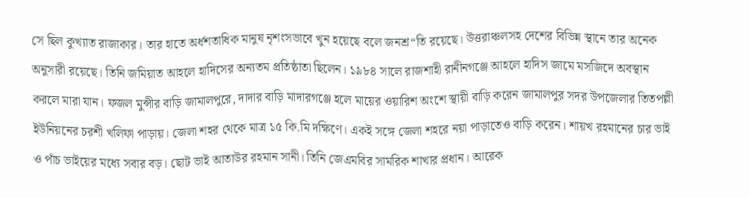সে ছিল কুখ্যাত রাজাকার। তার হাতে অর্ধশতাধিক মানুষ নৃশংসভাবে খুন হয়েছে বলে জনশ্র“তি রয়েছে। উত্তরাঞ্চলসহ দেশের বিভিন্ন স্থানে তার অনেক অনুসারী রয়েছে। তিনি জমিয়াত আহলে হাদিসের অন্যতম প্রতিষ্ঠাতা ছিলেন। ১৯৮৪ সালে রাজশাহী রানীনগঞ্জে আহলে হাদিস জামে মসজিদে অবস্থান করলে মারা যান। ফজল মুন্সীর বাড়ি জামালপুরে, দাদার বাড়ি মাদারগঞ্জে হলে মায়ের ওয়ারিশ অংশে স্থায়ী বাড়ি করেন জামালপুর সদর উপজেলার তিতপল্লী ইউনিয়নের চরশী খলিফা পাড়ায়। জেলা শহর থেকে মাত্র ১৫ কি.মি দক্ষিণে। একই সঙ্গে জেলা শহরে নয়া পাড়াতেও বাড়ি করেন। শায়খ রহমানের চার ভাই ও পাঁচ ভাইয়ের মধ্যে সবার বড়। ছোট ভাই আতাউর রহমান সানী। তিনি জেএমবির সামরিক শাখার প্রধান। আরেক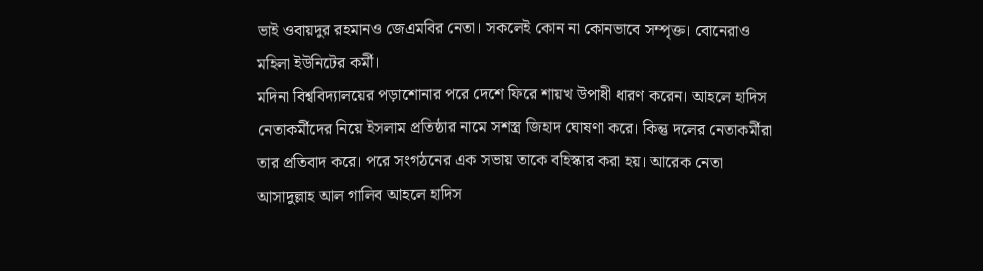ভাই ওবায়দুর রহমানও জেএমবির নেতা। সকলেই কোন না কোনভাবে সম্পৃক্ত। বোনেরাও মহিলা ইউনিটের কর্মী।
মদিনা বিশ্ববিদ্যালয়ের পড়াশোনার পরে দেশে ফিরে শায়খ উপাধী ধারণ করেন। আহলে হাদিস নেতাকর্মীদের নিয়ে ইসলাম প্রতিষ্ঠার নামে সশস্ত্র জিহাদ ঘোষণা করে। কিন্তু দলের নেতাকর্মীরা তার প্রতিবাদ করে। পরে সংগঠনের এক সভায় তাকে বহিস্কার করা হয়। আরেক নেতা আসাদুল্লাহ আল গালিব আহলে হাদিস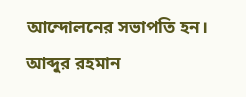আন্দোলনের সভাপতি হন। আব্দুর রহমান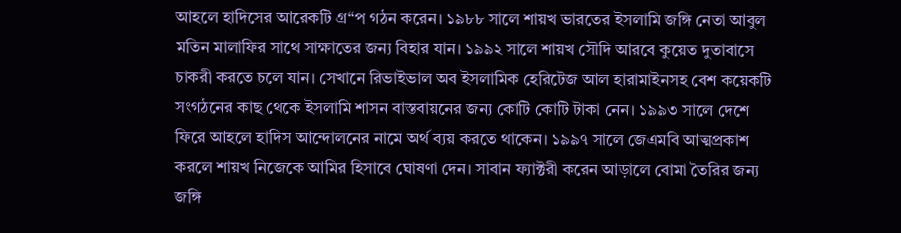আহলে হাদিসের আরেকটি গ্র“প গঠন করেন। ১৯৮৮ সালে শায়খ ভারতের ইসলামি জঙ্গি নেতা আবুল মতিন মালাফির সাথে সাক্ষাতের জন্য বিহার যান। ১৯৯২ সালে শায়খ সৌদি আরবে কুয়েত দুতাবাসে চাকরী করতে চলে যান। সেখানে রিভাইভাল অব ইসলামিক হেরিটেজ আল হারামাইনসহ বেশ কয়েকটি সংগঠনের কাছ থেকে ইসলামি শাসন বাস্তবায়নের জন্য কোটি কোটি টাকা নেন। ১৯৯৩ সালে দেশে ফিরে আহলে হাদিস আন্দোলনের নামে অর্থ ব্যয় করতে থাকেন। ১৯৯৭ সালে জেএমবি আত্মপ্রকাশ করলে শায়খ নিজেকে আমির হিসাবে ঘোষণা দেন। সাবান ফ্যাক্টরী করেন আড়ালে বোমা তৈরির জন্য জঙ্গি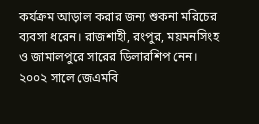কর্যক্রম আড়াল করার জন্য শুকনা মরিচের ব্যবসা ধরেন। রাজশাহী, রংপুর, ময়মনসিংহ ও জামালপুরে সারের ডিলারশিপ নেন। ২০০২ সালে জেএমবি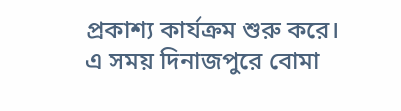প্রকাশ্য কার্যক্রম শুরু করে। এ সময় দিনাজপুরে বোমা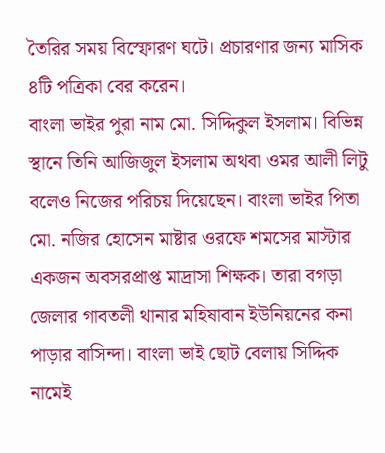তৈরির সময় বিস্ফোরণ ঘটে। প্রচারণার জন্য মাসিক ৪টি পত্রিকা বের করেন।
বাংলা ভাইর পুরা নাম মো. সিদ্দিকুল ইসলাম। বিভিন্ন স্থানে তিনি আজিজুল ইসলাম অথবা ওমর আলী লিটু বলেও নিজের পরিচয় দিয়েছেন। বাংলা ভাইর পিতা মো. নজির হোসেন মাষ্টার ওরফে শমসের মাস্টার একজন অবসরপ্রাপ্ত মাদ্রাসা শিক্ষক। তারা বগড়া জেলার গাবতলী থানার মহিষাবান ইউনিয়নের কনা পাড়ার বাসিন্দা। বাংলা ভাই ছোট বেলায় সিদ্দিক নামেই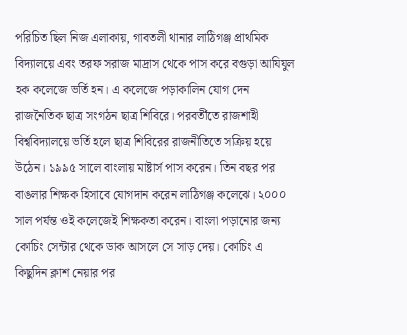পরিচিত ছিল নিজ এলাকায়, গাবতলী থানার লাঠিগঞ্জ প্রাথমিক বিদ্যালয়ে এবং তরফ সরাজ মাদ্রাস থেকে পাস করে বগুড়া আযিযুল হক কলেজে ভর্তি হন। এ কলেজে পড়াকালিন যোগ দেন রাজনৈতিক ছাত্র সংগঠন ছাত্র শিবিরে। পরবর্তীতে রাজশাহী বিশ্ববিদ্যালয়ে ভর্তি হলে ছাত্র শিবিরের রাজনীতিতে সক্রিয় হয়ে উঠেন। ১৯৯৫ সালে বাংলায় মাষ্টার্স পাস করেন। তিন বছর পর বাঙলার শিক্ষক হিসাবে যোগদান করেন লাঠিগঞ্জ কলেঝে। ২০০০ সাল পর্যন্ত ওই কলেজেই শিক্ষকতা করেন। বাংলা পড়ানোর জন্য কোচিং সেন্টার থেকে ডাক আসলে সে সাড় দেয়। কোচিং এ কিছুদিন ক্লাশ নেয়ার পর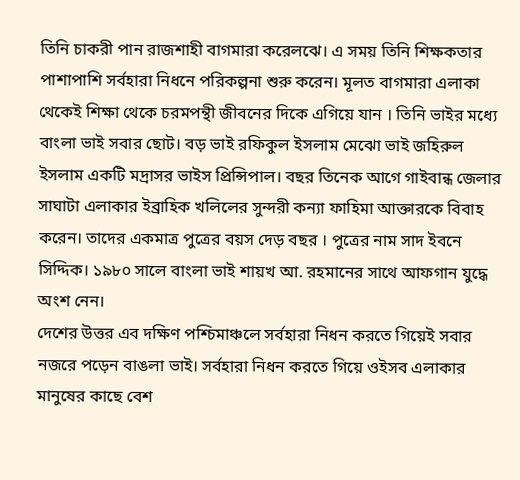তিনি চাকরী পান রাজশাহী বাগমারা করেলঝে। এ সময় তিনি শিক্ষকতার পাশাপাশি সর্বহারা নিধনে পরিকল্পনা শুরু করেন। মূলত বাগমারা এলাকা থেকেই শিক্ষা থেকে চরমপন্থী জীবনের দিকে এগিয়ে যান । তিনি ভাইর মধ্যে বাংলা ভাই সবার ছোট। বড় ভাই রফিকুল ইসলাম মেঝো ভাই জহিরুল ইসলাম একটি মদ্রাসর ভাইস প্রিন্সিপাল। বছর তিনেক আগে গাইবান্ধ জেলার সাঘাটা এলাকার ইব্রাহিক খলিলের সুন্দরী কন্যা ফাহিমা আক্তারকে বিবাহ করেন। তাদের একমাত্র পুত্রের বয়স দেড় বছর । পুত্রের নাম সাদ ইবনে সিদ্দিক। ১৯৮০ সালে বাংলা ভাই শায়খ আ. রহমানের সাথে আফগান যুদ্ধে অংশ নেন।
দেশের উত্তর এব দক্ষিণ পশ্চিমাঞ্চলে সর্বহারা নিধন করতে গিয়েই সবার নজরে পড়েন বাঙলা ভাই। সর্বহারা নিধন করতে গিয়ে ওইসব এলাকার মানুষের কাছে বেশ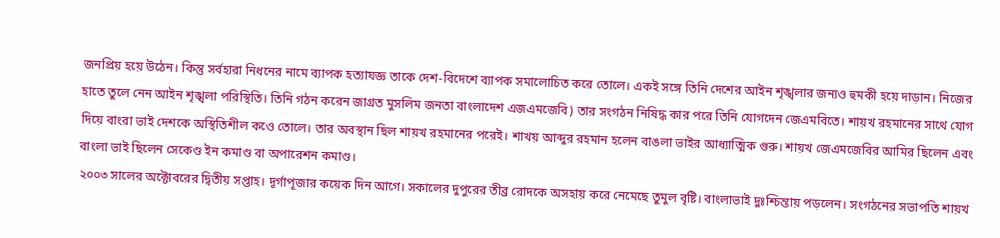জনপ্রিয় হয়ে উঠেন। কিন্তু সর্বহারা নিধনের নামে ব্যাপক হত্যাযজ্ঞ তাকে দেশ-বিদেশে ব্যাপক সমালোচিত করে তোলে। একই সঙ্গে তিনি দেশের আইন শৃঙ্খলার জন্যও হুমকী হয়ে দাড়ান। নিজের হাতে তুলে নেন আইন শৃঙ্খলা পরিস্থিতি। তিনি গঠন করেন জাগ্রত মুসলিম জনতা বাংলাদেশ এজএমজেবি) তার সংগঠন নিষিদ্ধ কার পরে তিনি যোগদেন জেএমবিতে। শায়খ রহমানের সাথে যোগ দিয়ে বাংরা ভাই দেশকে অস্থিতিশীল কওে তোলে। তার অবস্থান ছিল শায়খ রহমানের পরেই। শাখয় আব্দুর রহমান হলেন বাঙলা ভাইর আধ্যাত্মিক গুরু। শায়খ জেএমজেবির আমির ছিলেন এবং বাংলা ভাই ছিলেন সেকেণ্ড ইন কমাণ্ড বা অপারেশন কমাণ্ড।
২০০৩ সালের অক্টোবরের দ্বিতীয় সপ্তাহ। দূর্গাপূজার কয়েক দিন আগে। সকালের দুপুরের তীব্র রোদকে অসহায় করে নেমেছে তুমুল বৃষ্টি। বাংলাভাই দুঃশ্চিন্তায় পড়লেন। সংগঠনের সভাপতি শায়খ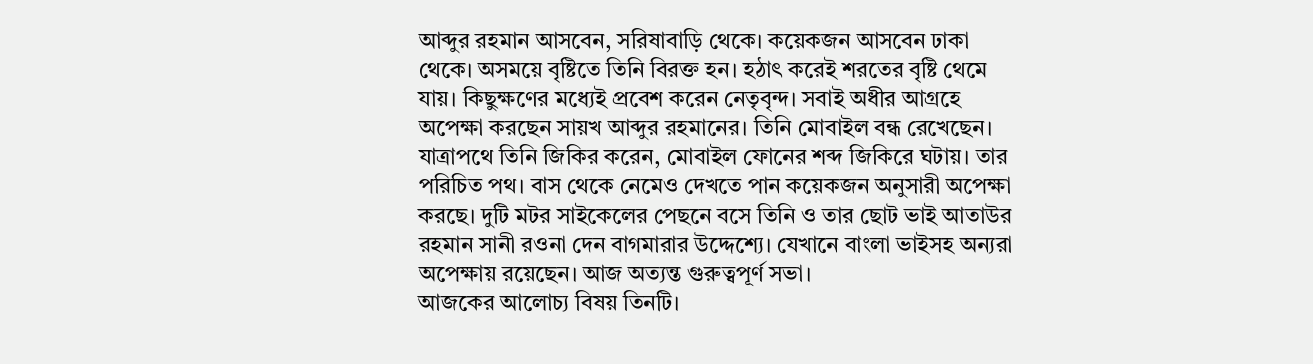আব্দুর রহমান আসবেন, সরিষাবাড়ি থেকে। কয়েকজন আসবেন ঢাকা থেকে। অসময়ে বৃষ্টিতে তিনি বিরক্ত হন। হঠাৎ করেই শরতের বৃষ্টি থেমে যায়। কিছুক্ষণের মধ্যেই প্রবেশ করেন নেতৃবৃন্দ। সবাই অধীর আগ্রহে অপেক্ষা করছেন সায়খ আব্দুর রহমানের। তিনি মোবাইল বন্ধ রেখেছেন। যাত্রাপথে তিনি জিকির করেন, মোবাইল ফোনের শব্দ জিকিরে ঘটায়। তার পরিচিত পথ। বাস থেকে নেমেও দেখতে পান কয়েকজন অনুসারী অপেক্ষা করছে। দুটি মটর সাইকেলের পেছনে বসে তিনি ও তার ছোট ভাই আতাউর রহমান সানী রওনা দেন বাগমারার উদ্দেশ্যে। যেখানে বাংলা ভাইসহ অন্যরা অপেক্ষায় রয়েছেন। আজ অত্যন্ত গুরুত্বপূর্ণ সভা।
আজকের আলোচ্য বিষয় তিনটি।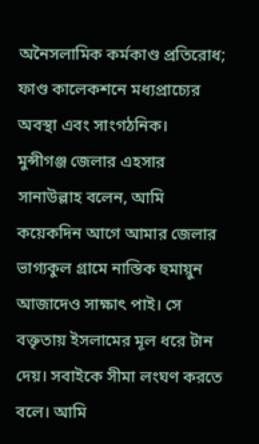অনৈসলামিক কর্মকাণ্ড প্রতিরোধ; ফাণ্ড কালেকশনে মধ্যপ্রাচ্যের অবস্থা এবং সাংগঠনিক।
মুন্সীগঞ্জ জেলার এহসার সানাউল্লাহ বলেন, আমি কয়েকদিন আগে আমার জেলার ভাগ্যকুল গ্রামে নাস্তিক হুমায়ুন আজাদেও সাক্ষাৎ পাই। সে বক্তৃতায় ইসলামের মূল ধরে টান দেয়। সবাইকে সীমা লংঘণ করতে বলে। আমি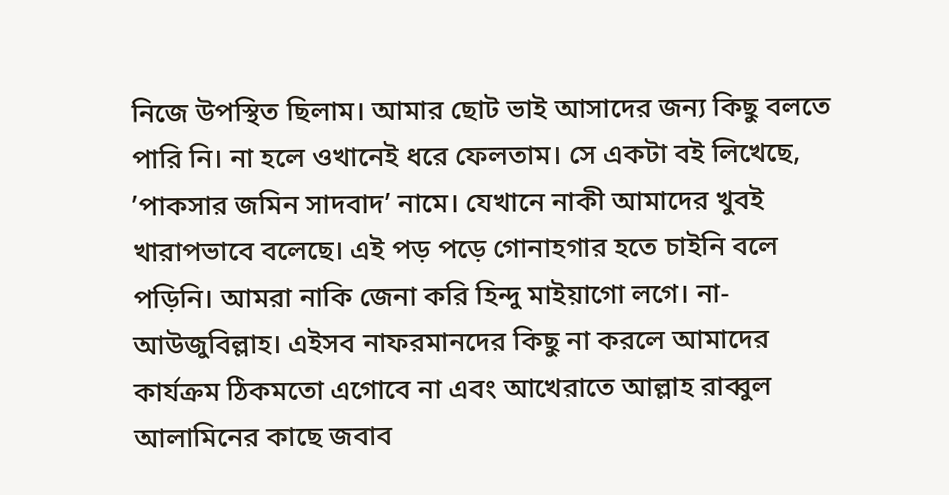নিজে উপস্থিত ছিলাম। আমার ছোট ভাই আসাদের জন্য কিছু বলতে পারি নি। না হলে ওখানেই ধরে ফেলতাম। সে একটা বই লিখেছে, ’পাকসার জমিন সাদবাদ’ নামে। যেখানে নাকী আমাদের খুবই খারাপভাবে বলেছে। এই পড় পড়ে গোনাহগার হতে চাইনি বলে পড়িনি। আমরা নাকি জেনা করি হিন্দু মাইয়াগো লগে। না-আউজুবিল্লাহ। এইসব নাফরমানদের কিছু না করলে আমাদের কার্যক্রম ঠিকমতো এগোবে না এবং আখেরাতে আল্লাহ রাব্বুল আলামিনের কাছে জবাব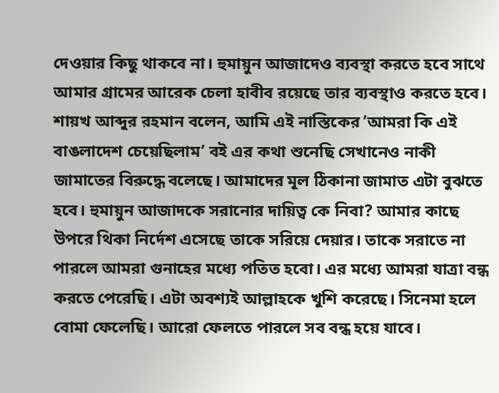দেওয়ার কিছু থাকবে না। হুমায়ুন আজাদেও ব্যবস্থা করতে হবে সাথে আমার গ্রামের আরেক চেলা হাবীব রয়েছে তার ব্যবস্থাও করতে হবে।
শায়খ আব্দুর রহমান বলেন, আমি এই নাস্তিকের ’আমরা কি এই বাঙলাদেশ চেয়েছিলাম’ বই এর কথা শুনেছি সেখানেও নাকী জামাতের বিরুদ্ধে বলেছে। আমাদের মূল ঠিকানা জামাত এটা বুঝতে হবে। হুমায়ুন আজাদকে সরানোর দায়িত্ব কে নিবা? আমার কাছে উপরে থিকা নির্দেশ এসেছে তাকে সরিয়ে দেয়ার। তাকে সরাতে না পারলে আমরা গুনাহের মধ্যে পতিত হবো। এর মধ্যে আমরা যাত্রা বন্ধ করতে পেরেছি। এটা অবশ্যই আল্লাহকে খুশি করেছে। সিনেমা হলে বোমা ফেলেছি। আরো ফেলতে পারলে সব বন্ধ হয়ে যাবে।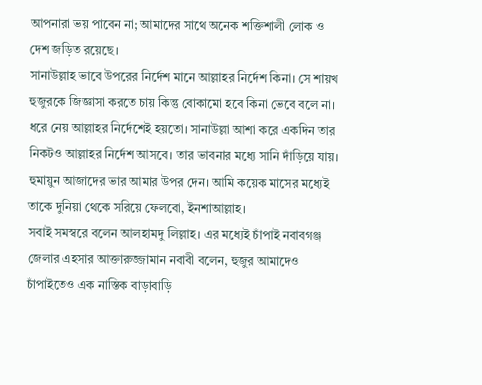আপনারা ভয় পাবেন না; আমাদের সাথে অনেক শক্তিশালী লোক ও দেশ জড়িত রয়েছে।
সানাউল্লাহ ভাবে উপরের নির্দেশ মানে আল্লাহর নির্দেশ কিনা। সে শায়খ হুজুরকে জিজ্ঞাসা করতে চায় কিন্তু বোকামো হবে কিনা ভেবে বলে না। ধরে নেয় আল্লাহর নির্দেশেই হয়তো। সানাউল্লা আশা করে একদিন তার নিকটও আল্লাহর নির্দেশ আসবে। তার ভাবনার মধ্যে সানি দাঁড়িয়ে যায়। হুমায়ুন আজাদের ভার আমার উপর দেন। আমি কয়েক মাসের মধ্যেই তাকে দুনিয়া থেকে সরিয়ে ফেলবো, ইনশাআল্লাহ।
সবাই সমস্বরে বলেন আলহামদু লিল্লাহ। এর মধ্যেই চাঁপাই নবাবগঞ্জ জেলার এহসার আক্তারুজ্জামান নবাবী বলেন, হুজুর আমাদেও চাঁপাইতেও এক নাস্তিক বাড়াবাড়ি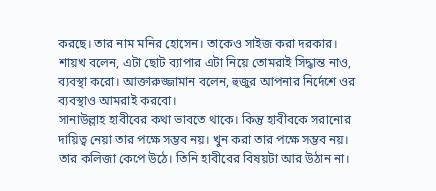করছে। তার নাম মনির হোসেন। তাকেও সাইজ করা দরকার।
শায়খ বলেন, এটা ছোট ব্যাপার এটা নিয়ে তোমরাই সিদ্ধান্ত নাও, ব্যবস্থা করো। আক্তারুজ্জামান বলেন, হুজুর আপনার নির্দেশে ওর ব্যবস্থাও আমরাই করবো।
সানাউল্লাহ হাবীবের কথা ভাবতে থাকে। কিন্তু হাবীবকে সরানোর দায়িত্ব নেয়া তার পক্ষে সম্ভব নয়। খুন করা তার পক্ষে সম্ভব নয়। তার কলিজা কেপে উঠে। তিনি হাবীবের বিষয়টা আর উঠান না।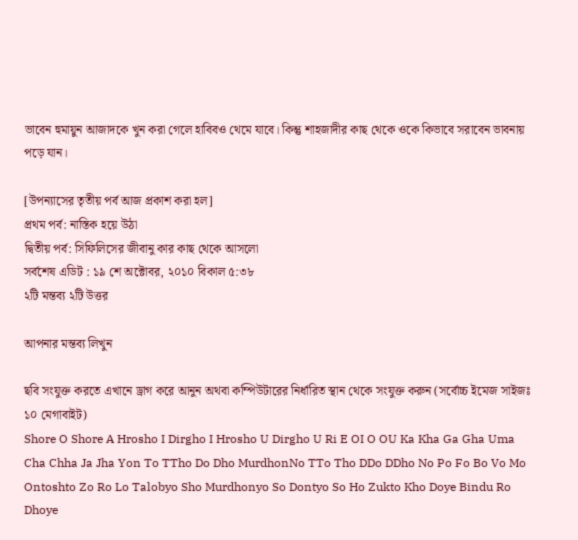ভাবেন হুমায়ুন আজাদকে খুন করা গেলে হাবিবও থেমে যাবে। কিন্তু শাহজাদীর কাছ থেকে ওকে কিভাবে সরাবেন ভাবনায় পড়ে যান।

[উপন্যাসের তৃতীয় পর্ব আজ প্রকাশ করা হল]
প্রথম পর্ব: নাস্তিক হয়ে উঠা
দ্বিতীয় পর্ব: সিফিলিসের জীবানু কার কাছ থেকে আসলো
সর্বশেষ এডিট : ১৯ শে অক্টোবর, ২০১০ বিকাল ৫:৩৮
২টি মন্তব্য ২টি উত্তর

আপনার মন্তব্য লিখুন

ছবি সংযুক্ত করতে এখানে ড্রাগ করে আনুন অথবা কম্পিউটারের নির্ধারিত স্থান থেকে সংযুক্ত করুন (সর্বোচ্চ ইমেজ সাইজঃ ১০ মেগাবাইট)
Shore O Shore A Hrosho I Dirgho I Hrosho U Dirgho U Ri E OI O OU Ka Kha Ga Gha Uma Cha Chha Ja Jha Yon To TTho Do Dho MurdhonNo TTo Tho DDo DDho No Po Fo Bo Vo Mo Ontoshto Zo Ro Lo Talobyo Sho Murdhonyo So Dontyo So Ho Zukto Kho Doye Bindu Ro Dhoye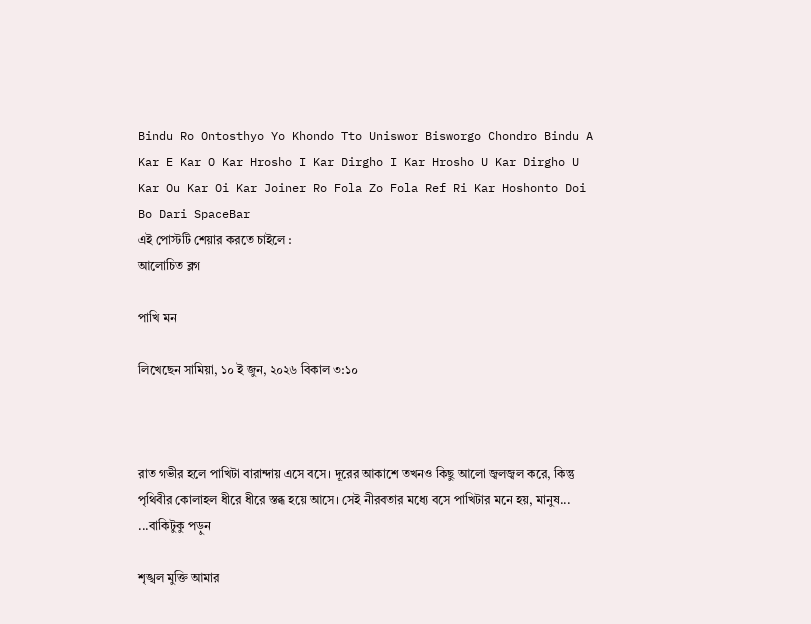Bindu Ro Ontosthyo Yo Khondo Tto Uniswor Bisworgo Chondro Bindu A Kar E Kar O Kar Hrosho I Kar Dirgho I Kar Hrosho U Kar Dirgho U Kar Ou Kar Oi Kar Joiner Ro Fola Zo Fola Ref Ri Kar Hoshonto Doi Bo Dari SpaceBar
এই পোস্টটি শেয়ার করতে চাইলে :
আলোচিত ব্লগ

পাখি মন

লিখেছেন সামিয়া, ১০ ই জুন, ২০২৬ বিকাল ৩:১০



রাত গভীর হলে পাখিটা বারান্দায় এসে বসে। দূরের আকাশে তখনও কিছু আলো জ্বলজ্বল করে, কিন্তু পৃথিবীর কোলাহল ধীরে ধীরে স্তব্ধ হয়ে আসে। সেই নীরবতার মধ্যে বসে পাখিটার মনে হয়, মানুষ... ...বাকিটুকু পড়ুন

শৃঙ্খল মুক্তি আমার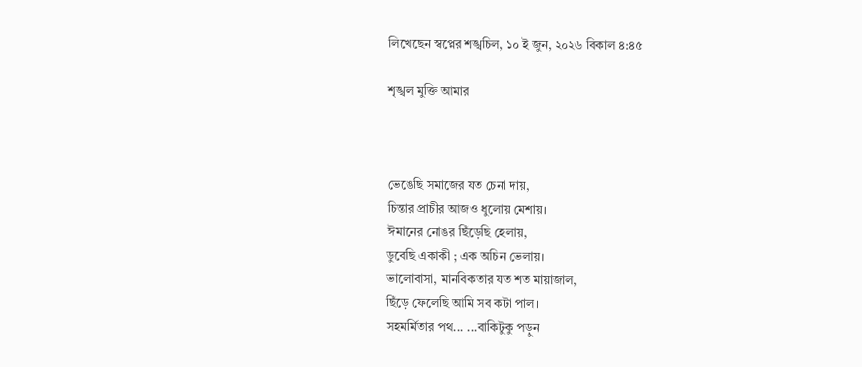লিখেছেন স্বপ্নের শঙ্খচিল, ১০ ই জুন, ২০২৬ বিকাল ৪:৪৫

শৃঙ্খল মুক্তি আমার



ভেঙেছি সমাজের যত চেনা দায়,
চিন্তার প্রাচীর আজও ধুলোয় মেশায়।
ঈমানের নোঙর ছিঁড়েছি হেলায়,
ডুবেছি একাকী ; এক অচিন ভেলায়।
ভালোবাসা, মানবিকতার যত শত মায়াজাল,
ছিঁড়ে ফেলেছি আমি সব কটা পাল।
সহমর্মিতার পথ... ...বাকিটুকু পড়ুন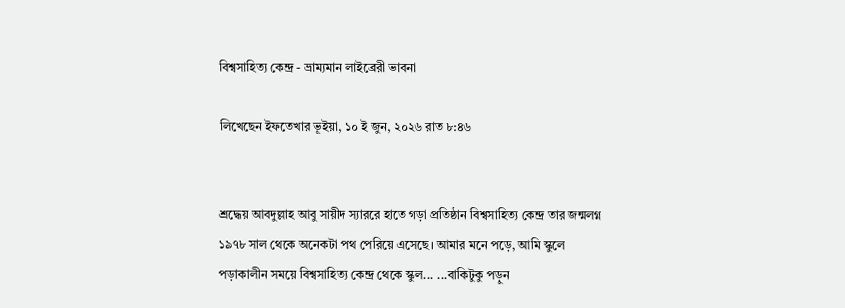বিশ্বসাহিত্য কেন্দ্র - ভ্রাম্যমান লাইব্রেরী ভাবনা

লিখেছেন ইফতেখার ভূইয়া, ১০ ই জুন, ২০২৬ রাত ৮:৪৬


শ্রদ্ধেয় আবদুল্লাহ আবু সায়ীদ স্যাররে হাতে গড়া প্রতিষ্ঠান বিশ্বসাহিত্য কেন্দ্র তার জন্মলগ্ন ১৯৭৮ সাল থেকে অনেকটা পথ পেরিয়ে এসেছে। আমার মনে পড়ে, আমি স্কুলে পড়াকালীন সময়ে বিশ্বসাহিত্য কেন্দ্র থেকে স্কুল... ...বাকিটুকু পড়ুন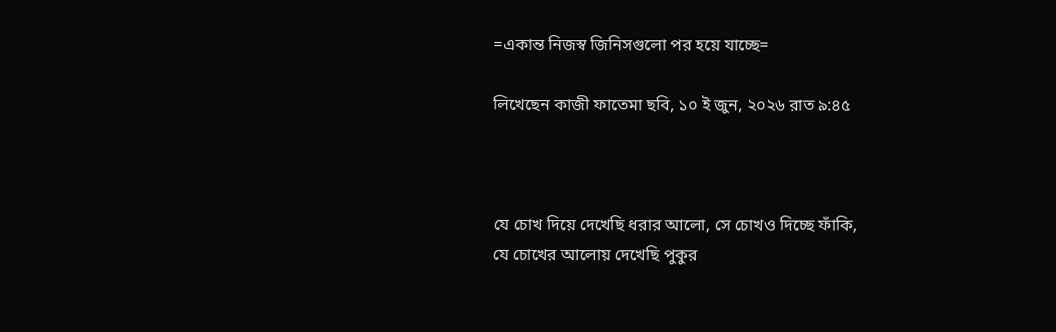=একান্ত নিজস্ব জিনিসগুলো পর হয়ে যাচ্ছে=

লিখেছেন কাজী ফাতেমা ছবি, ১০ ই জুন, ২০২৬ রাত ৯:৪৫



যে চোখ দিয়ে দেখেছি ধরার আলো, সে চোখও দিচ্ছে ফাঁকি,
যে চোখের আলোয় দেখেছি পুকুর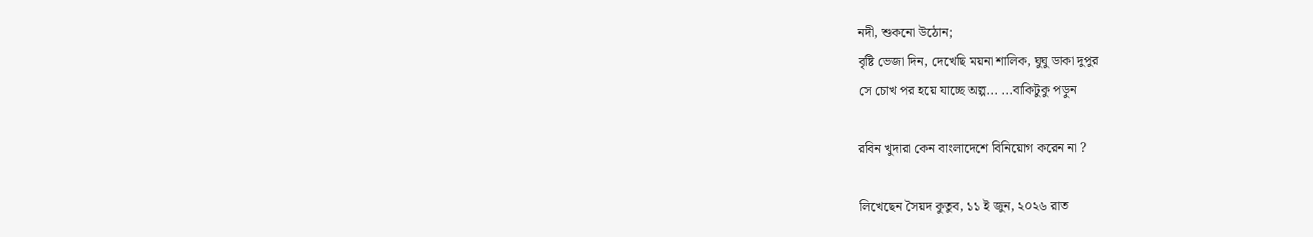নদী, শুকনো উঠোন;
বৃষ্টি ভেজা দিন, দেখেছি ময়না শালিক, ঘুঘু ডাকা দুপুর
সে চোখ পর হয়ে যাচ্ছে অল্প... ...বাকিটুকু পড়ুন

রবিন খুদারা কেন বাংলাদেশে বিনিয়োগ করেন না ?

লিখেছেন সৈয়দ কুতুব, ১১ ই জুন, ২০২৬ রাত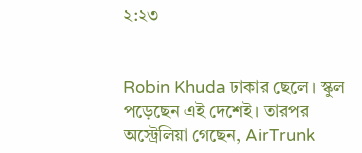২:২৩


Robin Khuda ঢাকার ছেলে। স্কুল পড়েছেন এই দেশেই। তারপর অস্ট্রেলিয়া গেছেন, AirTrunk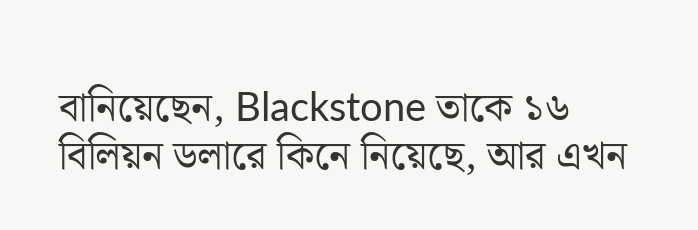বানিয়েছেন, Blackstone তাকে ১৬ বিলিয়ন ডলারে কিনে নিয়েছে, আর এখন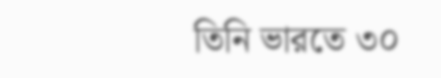তিনি ভারতে ৩০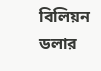বিলিয়ন ডলার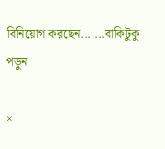বিনিয়োগ করছেন... ...বাকিটুকু পড়ুন

×